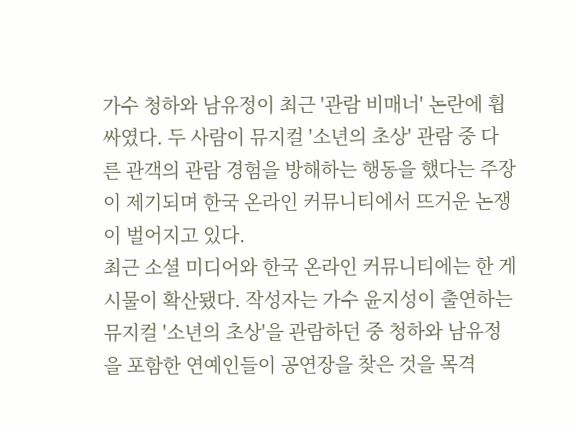가수 청하와 남유정이 최근 '관람 비매너' 논란에 휩싸였다. 두 사람이 뮤지컬 '소년의 초상' 관람 중 다른 관객의 관람 경험을 방해하는 행동을 했다는 주장이 제기되며 한국 온라인 커뮤니티에서 뜨거운 논쟁이 벌어지고 있다.
최근 소셜 미디어와 한국 온라인 커뮤니티에는 한 게시물이 확산됐다. 작성자는 가수 윤지성이 출연하는 뮤지컬 '소년의 초상'을 관람하던 중 청하와 남유정을 포함한 연예인들이 공연장을 찾은 것을 목격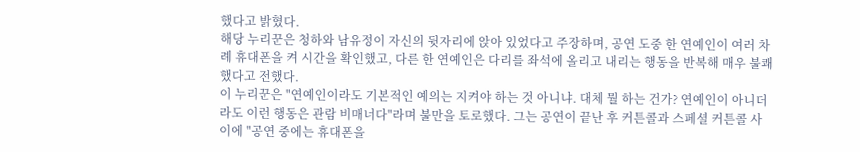했다고 밝혔다.
해당 누리꾼은 청하와 남유정이 자신의 뒷자리에 앉아 있었다고 주장하며, 공연 도중 한 연예인이 여러 차례 휴대폰을 켜 시간을 확인했고, 다른 한 연예인은 다리를 좌석에 올리고 내리는 행동을 반복해 매우 불쾌했다고 전했다.
이 누리꾼은 "연예인이라도 기본적인 예의는 지켜야 하는 것 아니냐. 대체 뭘 하는 건가? 연예인이 아니더라도 이런 행동은 관람 비매너다"라며 불만을 토로했다. 그는 공연이 끝난 후 커튼콜과 스페셜 커튼콜 사이에 "공연 중에는 휴대폰을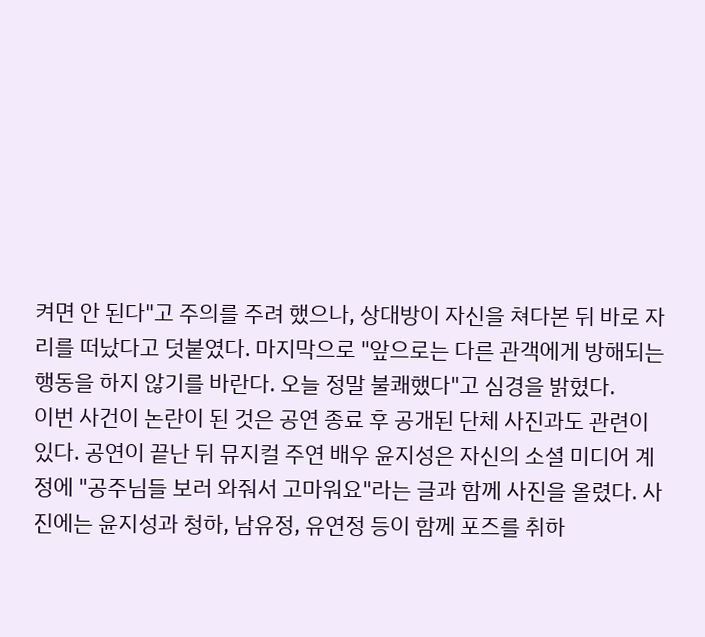켜면 안 된다"고 주의를 주려 했으나, 상대방이 자신을 쳐다본 뒤 바로 자리를 떠났다고 덧붙였다. 마지막으로 "앞으로는 다른 관객에게 방해되는 행동을 하지 않기를 바란다. 오늘 정말 불쾌했다"고 심경을 밝혔다.
이번 사건이 논란이 된 것은 공연 종료 후 공개된 단체 사진과도 관련이 있다. 공연이 끝난 뒤 뮤지컬 주연 배우 윤지성은 자신의 소셜 미디어 계정에 "공주님들 보러 와줘서 고마워요"라는 글과 함께 사진을 올렸다. 사진에는 윤지성과 청하, 남유정, 유연정 등이 함께 포즈를 취하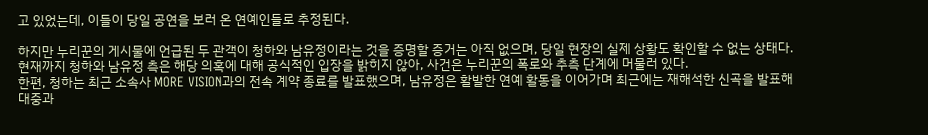고 있었는데, 이들이 당일 공연을 보러 온 연예인들로 추정된다.

하지만 누리꾼의 게시물에 언급된 두 관객이 청하와 남유정이라는 것을 증명할 증거는 아직 없으며, 당일 현장의 실제 상황도 확인할 수 없는 상태다. 현재까지 청하와 남유정 측은 해당 의혹에 대해 공식적인 입장을 밝히지 않아, 사건은 누리꾼의 폭로와 추측 단계에 머물러 있다.
한편, 청하는 최근 소속사 MORE VISION과의 전속 계약 종료를 발표했으며, 남유정은 활발한 연예 활동을 이어가며 최근에는 재해석한 신곡을 발표해 대중과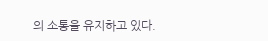의 소통을 유지하고 있다.